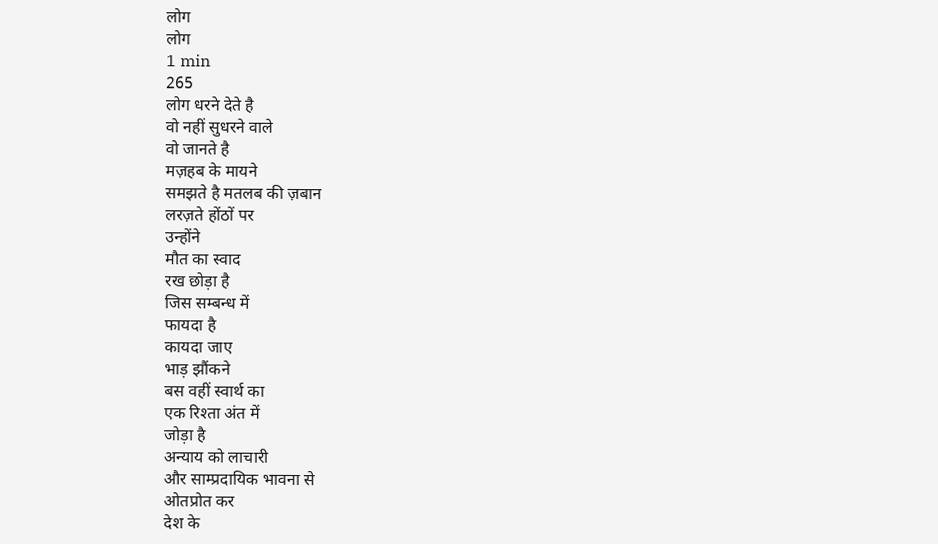लोग
लोग
1 min
265
लोग धरने देते है
वो नहीं सुधरने वाले
वो जानते है
मज़हब के मायने
समझते है मतलब की ज़बान
लरज़ते होंठों पर
उन्होंने
मौत का स्वाद
रख छोड़ा है
जिस सम्बन्ध में
फायदा है
कायदा जाए
भाड़ झौंकने
बस वहीं स्वार्थ का
एक रिश्ता अंत में
जोड़ा है
अन्याय को लाचारी
और साम्प्रदायिक भावना से
ओतप्रोत कर
देश के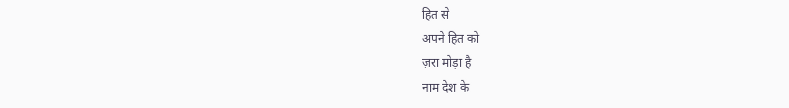हित से
अपने हित को
ज़रा मोड़ा है
नाम देश के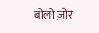बोलो ज़ोर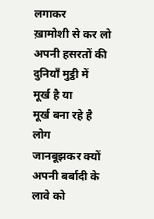लगाकर
ख़ामोशी से कर लो
अपनी हसरतों की
दुनियाँ मुट्ठी में
मूर्ख है या
मूर्ख बना रहे है
लोग
जानबूझकर क्यों
अपनी बर्बादी के
लावे को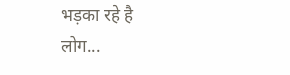भड़का रहे है
लोग...